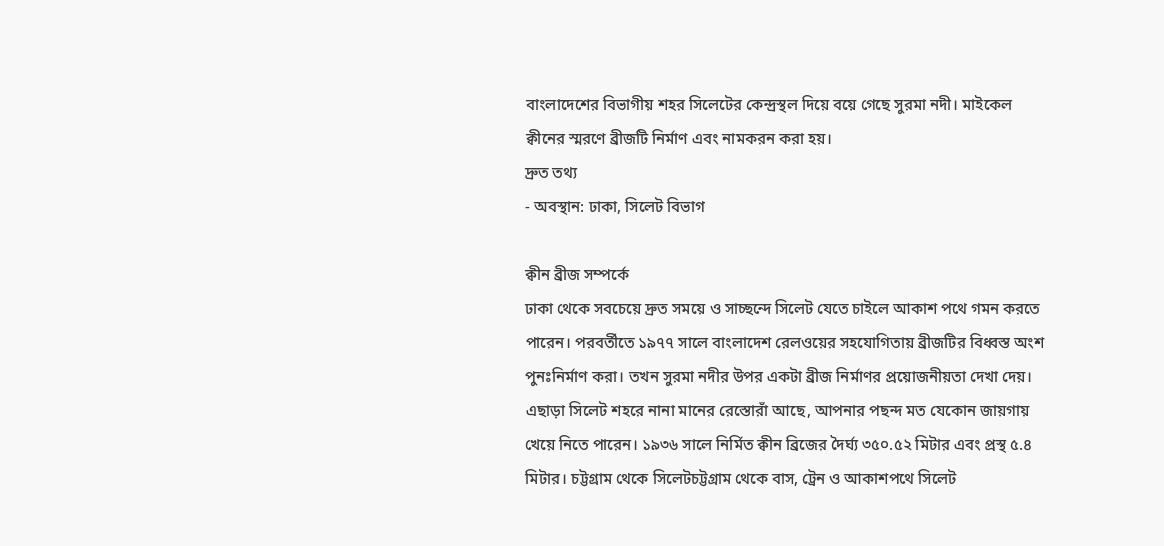বাংলাদেশের বিভাগীয় শহর সিলেটের কেন্দ্রস্থল দিয়ে বয়ে গেছে সুরমা নদী। মাইকেল ক্বীনের স্মরণে ব্রীজটি নির্মাণ এবং নামকরন করা হয়।
দ্রুত তথ্য
- অবস্থান: ঢাকা, সিলেট বিভাগ

ক্বীন ব্রীজ সম্পর্কে
ঢাকা থেকে সবচেয়ে দ্রুত সময়ে ও সাচ্ছন্দে সিলেট যেতে চাইলে আকাশ পথে গমন করতে পারেন। পরবর্তীতে ১৯৭৭ সালে বাংলাদেশ রেলওয়ের সহযোগিতায় ব্রীজটির বিধ্বস্ত অংশ পুনঃনির্মাণ করা। তখন সুরমা নদীর উপর একটা ব্রীজ নির্মাণর প্রয়োজনীয়তা দেখা দেয়।
এছাড়া সিলেট শহরে নানা মানের রেস্তোরাঁ আছে, আপনার পছন্দ মত যেকোন জায়গায় খেয়ে নিতে পারেন। ১৯৩৬ সালে নির্মিত ক্বীন ব্রিজের দৈর্ঘ্য ৩৫০.৫২ মিটার এবং প্রস্থ ৫.৪ মিটার। চট্টগ্রাম থেকে সিলেটচট্টগ্রাম থেকে বাস, ট্রেন ও আকাশপথে সিলেট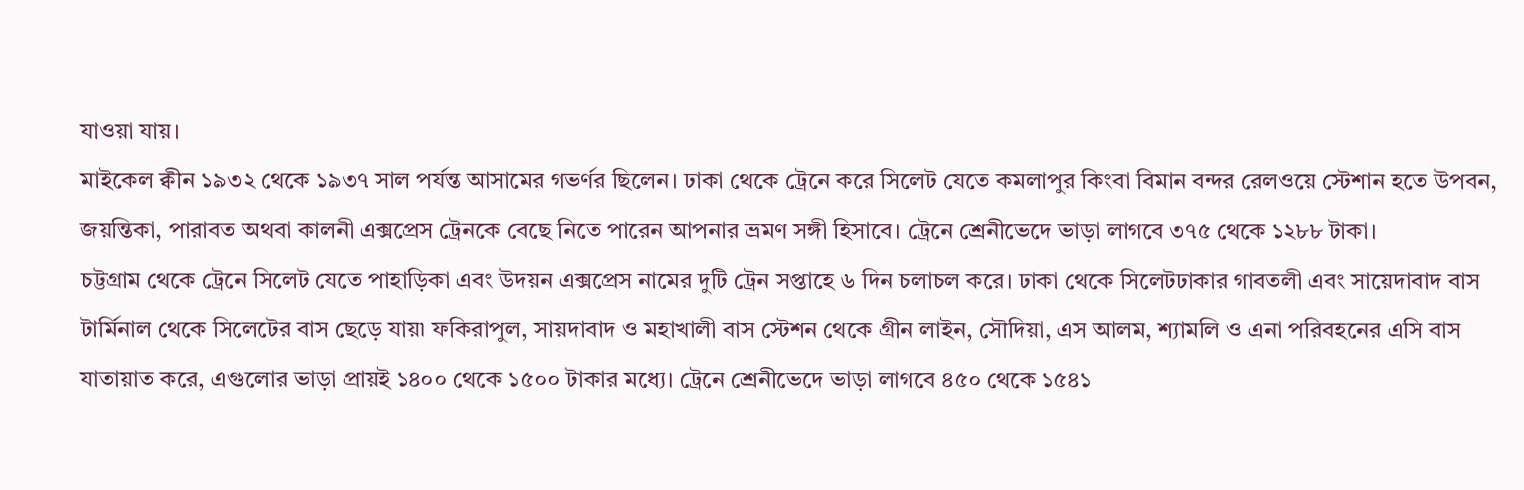যাওয়া যায়।
মাইকেল ক্বীন ১৯৩২ থেকে ১৯৩৭ সাল পর্যন্ত আসামের গভর্ণর ছিলেন। ঢাকা থেকে ট্রেনে করে সিলেট যেতে কমলাপুর কিংবা বিমান বন্দর রেলওয়ে স্টেশান হতে উপবন, জয়ন্তিকা, পারাবত অথবা কালনী এক্সপ্রেস ট্রেনকে বেছে নিতে পারেন আপনার ভ্রমণ সঙ্গী হিসাবে। ট্রেনে শ্রেনীভেদে ভাড়া লাগবে ৩৭৫ থেকে ১২৮৮ টাকা।
চট্টগ্রাম থেকে ট্রেনে সিলেট যেতে পাহাড়িকা এবং উদয়ন এক্সপ্রেস নামের দুটি ট্রেন সপ্তাহে ৬ দিন চলাচল করে। ঢাকা থেকে সিলেটঢাকার গাবতলী এবং সায়েদাবাদ বাস টার্মিনাল থেকে সিলেটের বাস ছেড়ে যায়৷ ফকিরাপুল, সায়দাবাদ ও মহাখালী বাস স্টেশন থেকে গ্রীন লাইন, সৌদিয়া, এস আলম, শ্যামলি ও এনা পরিবহনের এসি বাস যাতায়াত করে, এগুলোর ভাড়া প্রায়ই ১৪০০ থেকে ১৫০০ টাকার মধ্যে। ট্রেনে শ্রেনীভেদে ভাড়া লাগবে ৪৫০ থেকে ১৫৪১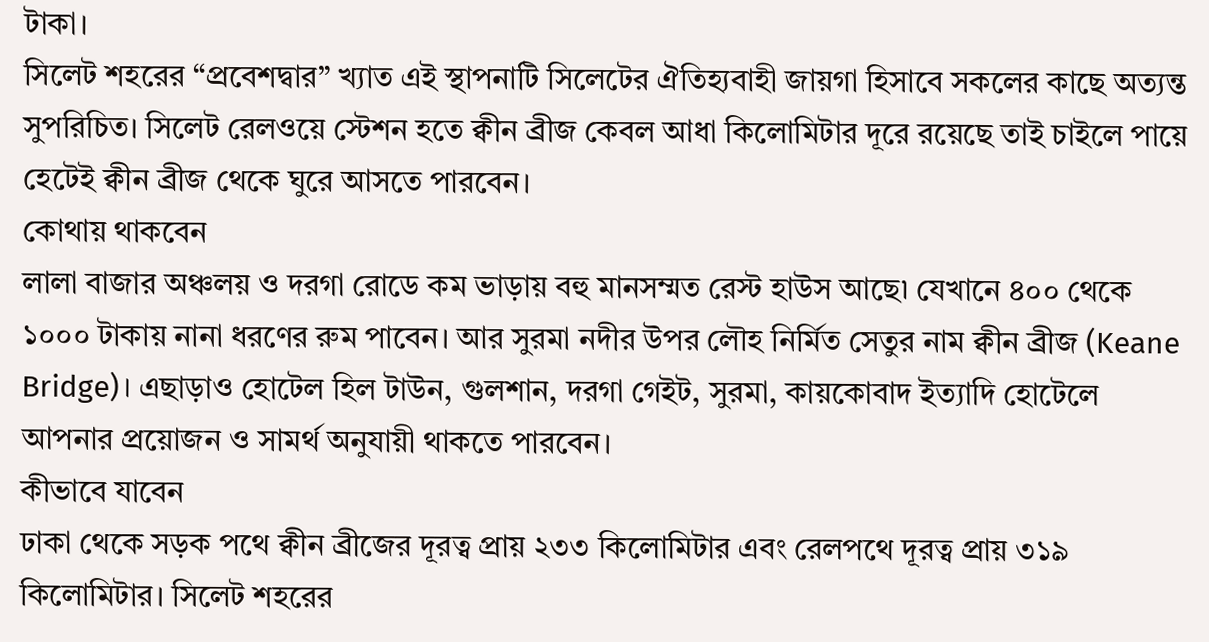টাকা।
সিলেট শহরের “প্রবেশদ্বার” খ্যাত এই স্থাপনাটি সিলেটের ঐতিহ্যবাহী জায়গা হিসাবে সকলের কাছে অত্যন্ত সুপরিচিত। সিলেট রেলওয়ে স্টেশন হতে ক্বীন ব্রীজ কেবল আধা কিলোমিটার দূরে রয়েছে তাই চাইলে পায়ে হেটেই ক্বীন ব্রীজ থেকে ঘুরে আসতে পারবেন।
কোথায় থাকবেন
লালা বাজার অঞ্চলয় ও দরগা রোডে কম ভাড়ায় বহু মানসম্মত রেস্ট হাউস আছে৷ যেখানে ৪০০ থেকে ১০০০ টাকায় নানা ধরণের রুম পাবেন। আর সুরমা নদীর উপর লৌহ নির্মিত সেতুর নাম ক্বীন ব্রীজ (Keane Bridge)। এছাড়াও হোটেল হিল টাউন, গুলশান, দরগা গেইট, সুরমা, কায়কোবাদ ইত্যাদি হোটেলে আপনার প্রয়োজন ও সামর্থ অনুযায়ী থাকতে পারবেন।
কীভাবে যাবেন
ঢাকা থেকে সড়ক পথে ক্বীন ব্রীজের দূরত্ব প্রায় ২৩৩ কিলোমিটার এবং রেলপথে দূরত্ব প্রায় ৩১৯ কিলোমিটার। সিলেট শহরের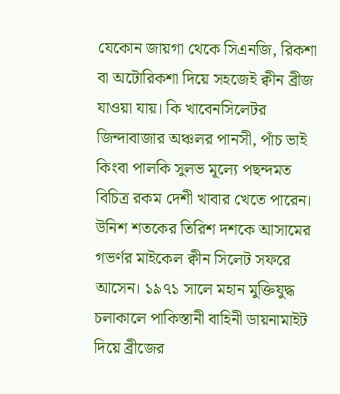যেকোন জায়গা থেকে সিএনজি, রিকশা বা অটোরিকশা দিয়ে সহজেই ক্বীন ব্রীজ যাওয়া যায়। কি খাবেনসিলেটর জিন্দাবাজার অঞ্চলর পানসী, পাঁচ ভাই কিংবা পালকি সুলভ মূল্যে পছন্দমত বিচিত্র রকম দেশী খাবার খেতে পারেন।
উনিশ শতকের তিরিশ দশকে আসামের গভর্ণর মাইকেল ক্বীন সিলেট সফরে আসেন। ১৯৭১ সালে মহান মুক্তিযুদ্ধ চলাকালে পাকিস্তানী বাহিনী ডায়নামাইট দিয়ে ব্রীজের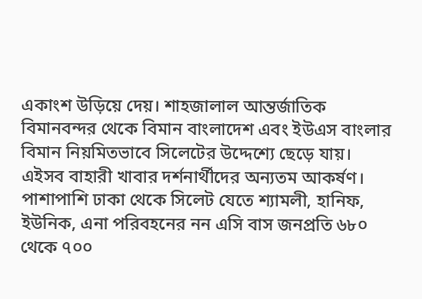একাংশ উড়িয়ে দেয়। শাহজালাল আন্তর্জাতিক বিমানবন্দর থেকে বিমান বাংলাদেশ এবং ইউএস বাংলার বিমান নিয়মিতভাবে সিলেটের উদ্দেশ্যে ছেড়ে যায়।
এইসব বাহারী খাবার দর্শনার্থীদের অন্যতম আকর্ষণ। পাশাপাশি ঢাকা থেকে সিলেট যেতে শ্যামলী, হানিফ, ইউনিক, এনা পরিবহনের নন এসি বাস জনপ্রতি ৬৮০ থেকে ৭০০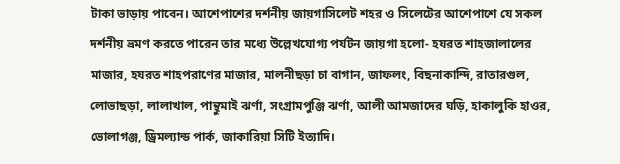টাকা ভাড়ায় পাবেন। আশেপাশের দর্শনীয় জায়গাসিলেট শহর ও সিলেটের আশেপাশে যে সকল দর্শনীয় ভ্রমণ করতে পারেন তার মধ্যে উল্লেখযোগ্য পর্যটন জায়গা হলো- হযরত শাহজালালের মাজার, হযরত শাহপরাণের মাজার, মালনীছড়া চা বাগান, জাফলং, বিছনাকান্দি, রাতারগুল, লোভাছড়া, লালাখাল, পান্থুমাই ঝর্ণা, সংগ্রামপুঞ্জি ঝর্ণা, আলী আমজাদের ঘড়ি, হাকালুকি হাওর, ভোলাগঞ্জ, ড্রিমল্যান্ড পার্ক, জাকারিয়া সিটি ইত্যাদি।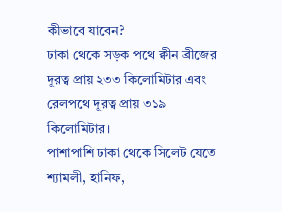কীভাবে যাবেন?
ঢাকা থেকে সড়ক পথে ক্বীন ব্রীজের দূরত্ব প্রায় ২৩৩ কিলোমিটার এবং রেলপথে দূরত্ব প্রায় ৩১৯ কিলোমিটার।
পাশাপাশি ঢাকা থেকে সিলেট যেতে শ্যামলী, হানিফ,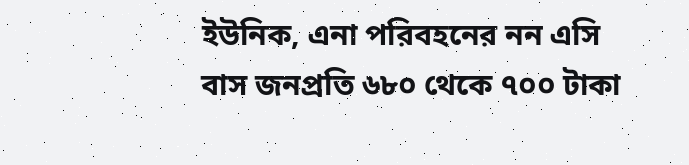ইউনিক, এনা পরিবহনের নন এসি বাস জনপ্রতি ৬৮০ থেকে ৭০০ টাকা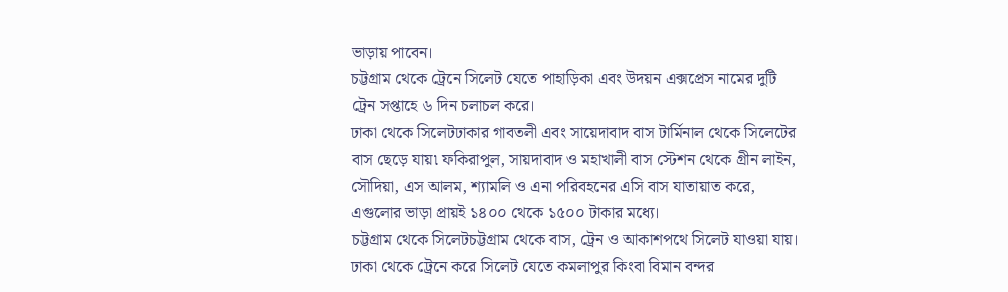ভাড়ায় পাবেন।
চট্টগ্রাম থেকে ট্রেনে সিলেট যেতে পাহাড়িকা এবং উদয়ন এক্সপ্রেস নামের দুটি ট্রেন সপ্তাহে ৬ দিন চলাচল করে।
ঢাকা থেকে সিলেটঢাকার গাবতলী এবং সায়েদাবাদ বাস টার্মিনাল থেকে সিলেটের বাস ছেড়ে যায়৷ ফকিরাপুল, সায়দাবাদ ও মহাখালী বাস স্টেশন থেকে গ্রীন লাইন, সৌদিয়া, এস আলম, শ্যামলি ও এনা পরিবহনের এসি বাস যাতায়াত করে, এগুলোর ভাড়া প্রায়ই ১৪০০ থেকে ১৫০০ টাকার মধ্যে।
চট্টগ্রাম থেকে সিলেটচট্টগ্রাম থেকে বাস, ট্রেন ও আকাশপথে সিলেট যাওয়া যায়।
ঢাকা থেকে ট্রেনে করে সিলেট যেতে কমলাপুর কিংবা বিমান বন্দর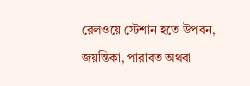রেলওয়ে স্টেশান হতে উপবন, জয়ন্তিকা, পারাবত অথবা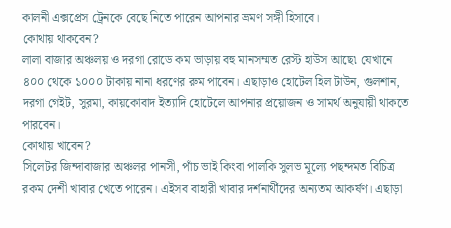কালনী এক্সপ্রেস ট্রেনকে বেছে নিতে পারেন আপনার ভ্রমণ সঙ্গী হিসাবে।
কোথায় থাকবেন?
লালা বাজার অঞ্চলয় ও দরগা রোডে কম ভাড়ায় বহু মানসম্মত রেস্ট হাউস আছে৷ যেখানে ৪০০ থেকে ১০০০ টাকায় নানা ধরণের রুম পাবেন। এছাড়াও হোটেল হিল টাউন, গুলশান, দরগা গেইট, সুরমা, কায়কোবাদ ইত্যাদি হোটেলে আপনার প্রয়োজন ও সামর্থ অনুযায়ী থাকতে পারবেন।
কোথায় খাবেন?
সিলেটর জিন্দাবাজার অঞ্চলর পানসী, পাঁচ ভাই কিংবা পালকি সুলভ মূল্যে পছন্দমত বিচিত্র রকম দেশী খাবার খেতে পারেন। এইসব বাহারী খাবার দর্শনার্থীদের অন্যতম আকর্ষণ। এছাড়া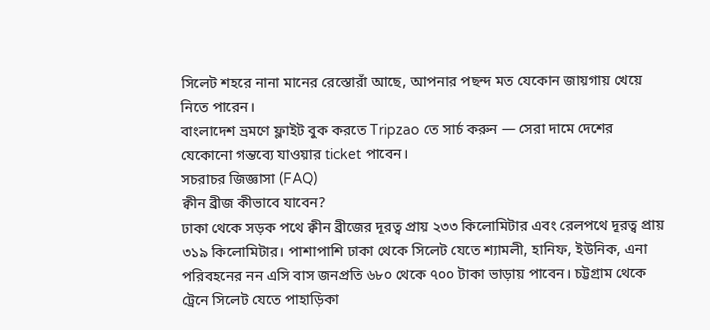সিলেট শহরে নানা মানের রেস্তোরাঁ আছে, আপনার পছন্দ মত যেকোন জায়গায় খেয়ে নিতে পারেন।
বাংলাদেশ ভ্রমণে ফ্লাইট বুক করতে Tripzao তে সার্চ করুন — সেরা দামে দেশের যেকোনো গন্তব্যে যাওয়ার ticket পাবেন।
সচরাচর জিজ্ঞাসা (FAQ)
ক্বীন ব্রীজ কীভাবে যাবেন?
ঢাকা থেকে সড়ক পথে ক্বীন ব্রীজের দূরত্ব প্রায় ২৩৩ কিলোমিটার এবং রেলপথে দূরত্ব প্রায় ৩১৯ কিলোমিটার। পাশাপাশি ঢাকা থেকে সিলেট যেতে শ্যামলী, হানিফ, ইউনিক, এনা পরিবহনের নন এসি বাস জনপ্রতি ৬৮০ থেকে ৭০০ টাকা ভাড়ায় পাবেন। চট্টগ্রাম থেকে ট্রেনে সিলেট যেতে পাহাড়িকা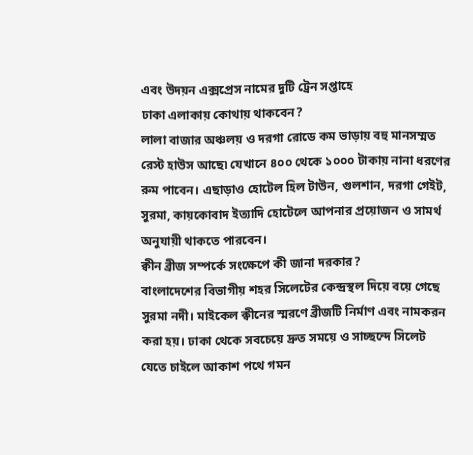এবং উদয়ন এক্সপ্রেস নামের দুটি ট্রেন সপ্তাহে
ঢাকা এলাকায় কোথায় থাকবেন?
লালা বাজার অঞ্চলয় ও দরগা রোডে কম ভাড়ায় বহু মানসম্মত রেস্ট হাউস আছে৷ যেখানে ৪০০ থেকে ১০০০ টাকায় নানা ধরণের রুম পাবেন। এছাড়াও হোটেল হিল টাউন, গুলশান, দরগা গেইট, সুরমা, কায়কোবাদ ইত্যাদি হোটেলে আপনার প্রয়োজন ও সামর্থ অনুযায়ী থাকতে পারবেন।
ক্বীন ব্রীজ সম্পর্কে সংক্ষেপে কী জানা দরকার?
বাংলাদেশের বিভাগীয় শহর সিলেটের কেন্দ্রস্থল দিয়ে বয়ে গেছে সুরমা নদী। মাইকেল ক্বীনের স্মরণে ব্রীজটি নির্মাণ এবং নামকরন করা হয়। ঢাকা থেকে সবচেয়ে দ্রুত সময়ে ও সাচ্ছন্দে সিলেট যেতে চাইলে আকাশ পথে গমন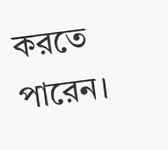করতে পারেন।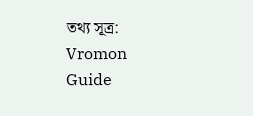তথ্য সূত্র: Vromon Guide